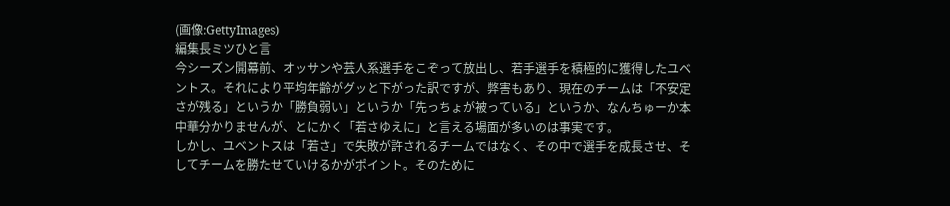(画像:GettyImages)
編集長ミツひと言
今シーズン開幕前、オッサンや芸人系選手をこぞって放出し、若手選手を積極的に獲得したユベントス。それにより平均年齢がグッと下がった訳ですが、弊害もあり、現在のチームは「不安定さが残る」というか「勝負弱い」というか「先っちょが被っている」というか、なんちゅーか本中華分かりませんが、とにかく「若さゆえに」と言える場面が多いのは事実です。
しかし、ユベントスは「若さ」で失敗が許されるチームではなく、その中で選手を成長させ、そしてチームを勝たせていけるかがポイント。そのために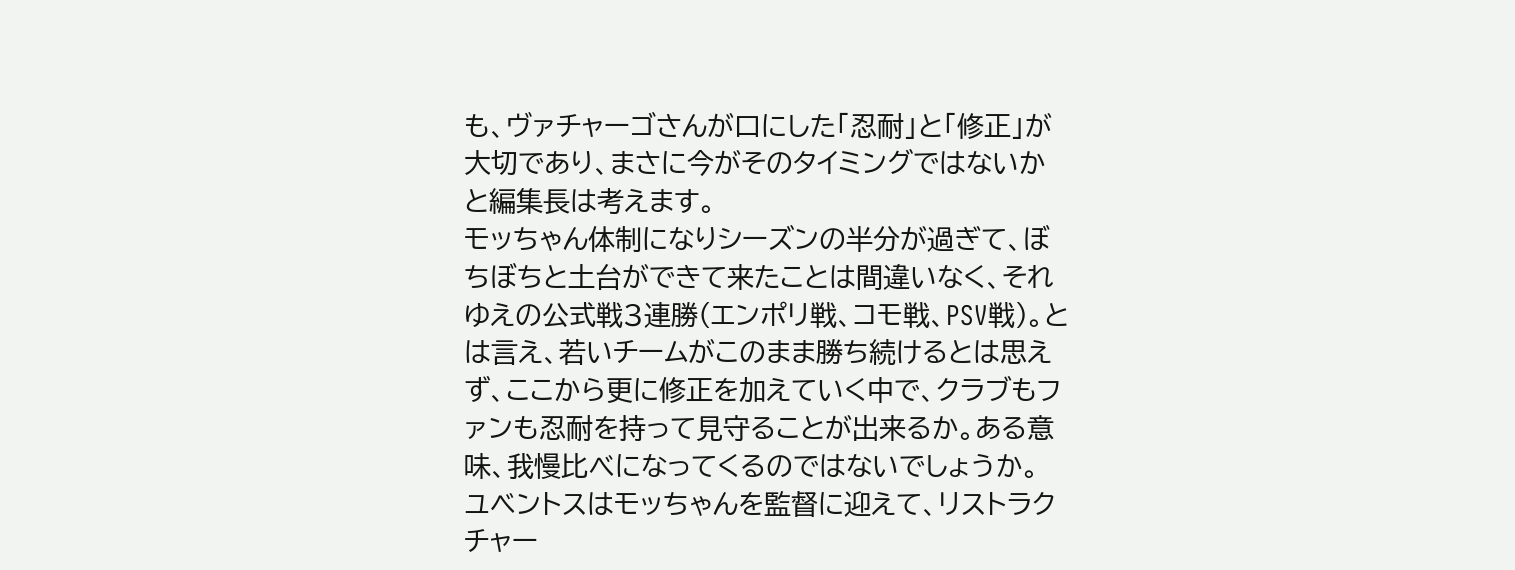も、ヴァチャーゴさんが口にした「忍耐」と「修正」が大切であり、まさに今がそのタイミングではないかと編集長は考えます。
モッちゃん体制になりシーズンの半分が過ぎて、ぼちぼちと土台ができて来たことは間違いなく、それゆえの公式戦3連勝(エンポリ戦、コモ戦、PSV戦)。とは言え、若いチームがこのまま勝ち続けるとは思えず、ここから更に修正を加えていく中で、クラブもファンも忍耐を持って見守ることが出来るか。ある意味、我慢比べになってくるのではないでしょうか。
ユベントスはモッちゃんを監督に迎えて、リストラクチャー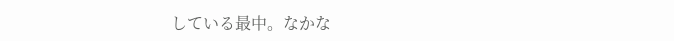している最中。なかな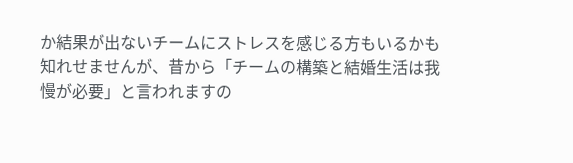か結果が出ないチームにストレスを感じる方もいるかも知れせませんが、昔から「チームの構築と結婚生活は我慢が必要」と言われますの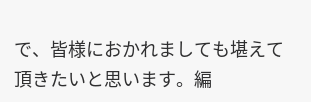で、皆様におかれましても堪えて頂きたいと思います。編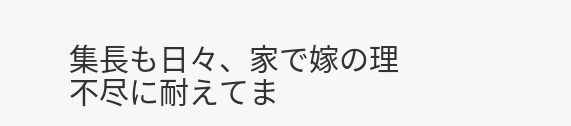集長も日々、家で嫁の理不尽に耐えてま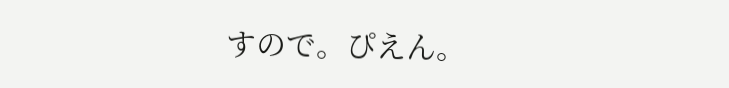すので。ぴえん。